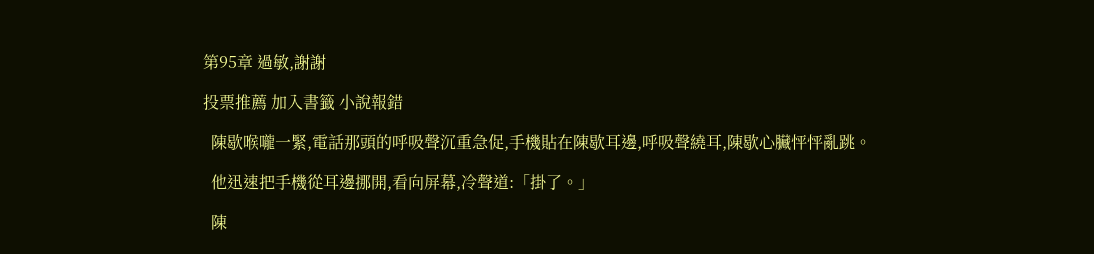第95章 過敏,謝謝

投票推薦 加入書籤 小說報錯

  陳歇喉嚨一緊,電話那頭的呼吸聲沉重急促,手機貼在陳歇耳邊,呼吸聲繞耳,陳歇心臟怦怦亂跳。

  他迅速把手機從耳邊挪開,看向屏幕,冷聲道:「掛了。」

  陳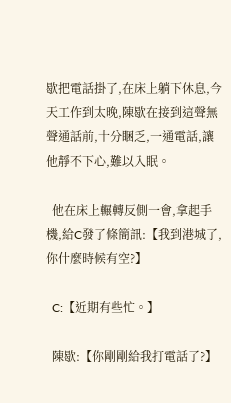歇把電話掛了,在床上躺下休息,今天工作到太晚,陳歇在接到這聲無聲通話前,十分睏乏,一通電話,讓他靜不下心,難以入眠。

  他在床上輾轉反側一會,拿起手機,給C發了條簡訊:【我到港城了,你什麼時候有空?】

  C:【近期有些忙。】

  陳歇:【你剛剛給我打電話了?】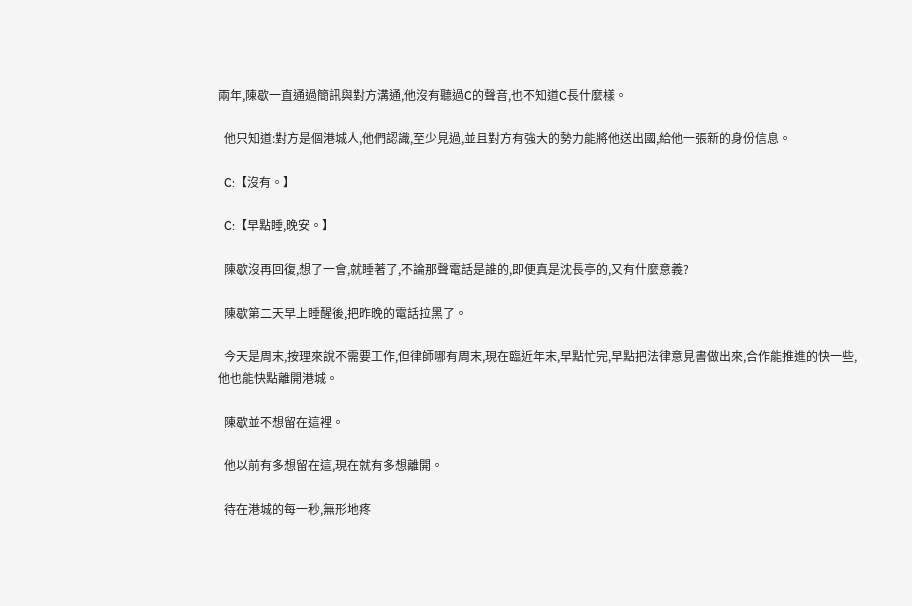兩年,陳歇一直通過簡訊與對方溝通,他沒有聽過C的聲音,也不知道C長什麼樣。

  他只知道:對方是個港城人,他們認識,至少見過,並且對方有強大的勢力能將他送出國,給他一張新的身份信息。

  C:【沒有。】

  C:【早點睡,晚安。】

  陳歇沒再回復,想了一會,就睡著了,不論那聲電話是誰的,即便真是沈長亭的,又有什麼意義?

  陳歇第二天早上睡醒後,把昨晚的電話拉黑了。

  今天是周末,按理來說不需要工作,但律師哪有周末,現在臨近年末,早點忙完,早點把法律意見書做出來,合作能推進的快一些,他也能快點離開港城。

  陳歇並不想留在這裡。

  他以前有多想留在這,現在就有多想離開。

  待在港城的每一秒,無形地疼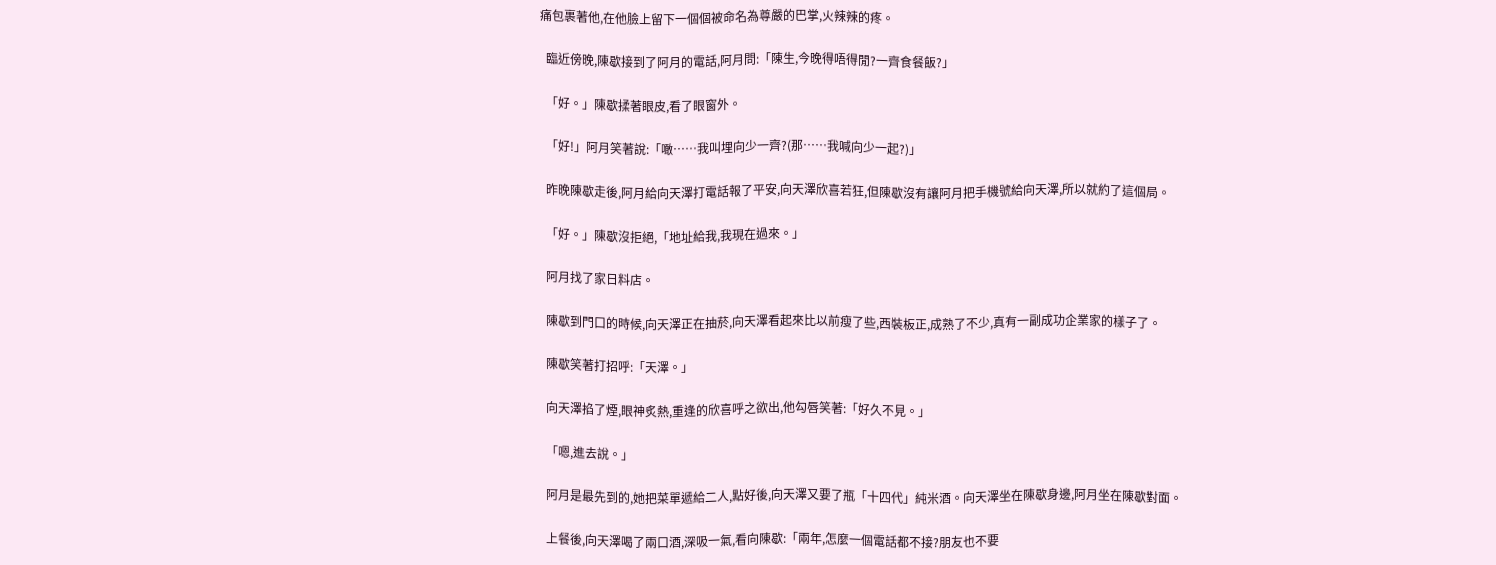痛包裹著他,在他臉上留下一個個被命名為尊嚴的巴掌,火辣辣的疼。

  臨近傍晚,陳歇接到了阿月的電話,阿月問:「陳生,今晚得唔得閒?一齊食餐飯?」

  「好。」陳歇揉著眼皮,看了眼窗外。

  「好!」阿月笑著說:「噉……我叫埋向少一齊?(那……我喊向少一起?)」

  昨晚陳歇走後,阿月給向天澤打電話報了平安,向天澤欣喜若狂,但陳歇沒有讓阿月把手機號給向天澤,所以就約了這個局。

  「好。」陳歇沒拒絕,「地址給我,我現在過來。」

  阿月找了家日料店。

  陳歇到門口的時候,向天澤正在抽菸,向天澤看起來比以前瘦了些,西裝板正,成熟了不少,真有一副成功企業家的樣子了。

  陳歇笑著打招呼:「天澤。」

  向天澤掐了煙,眼神炙熱,重逢的欣喜呼之欲出,他勾唇笑著:「好久不見。」

  「嗯,進去說。」

  阿月是最先到的,她把菜單遞給二人,點好後,向天澤又要了瓶「十四代」純米酒。向天澤坐在陳歇身邊,阿月坐在陳歇對面。

  上餐後,向天澤喝了兩口酒,深吸一氣,看向陳歇:「兩年,怎麼一個電話都不接?朋友也不要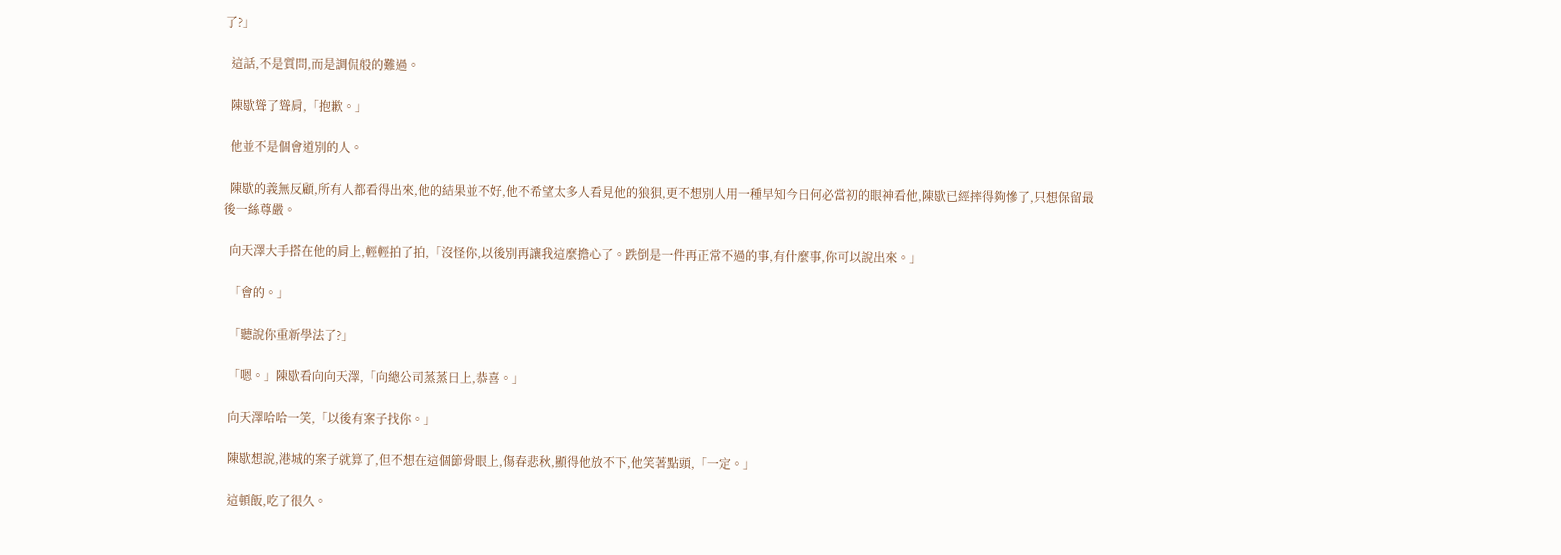了?」

  這話,不是質問,而是調侃般的難過。

  陳歇聳了聳肩,「抱歉。」

  他並不是個會道別的人。

  陳歇的義無反顧,所有人都看得出來,他的結果並不好,他不希望太多人看見他的狼狽,更不想別人用一種早知今日何必當初的眼神看他,陳歇已經摔得夠慘了,只想保留最後一絲尊嚴。

  向天澤大手搭在他的肩上,輕輕拍了拍,「沒怪你,以後別再讓我這麼擔心了。跌倒是一件再正常不過的事,有什麼事,你可以說出來。」

  「會的。」

  「聽說你重新學法了?」

  「嗯。」陳歇看向向天澤,「向總公司蒸蒸日上,恭喜。」

  向天澤哈哈一笑,「以後有案子找你。」

  陳歇想說,港城的案子就算了,但不想在這個節骨眼上,傷春悲秋,顯得他放不下,他笑著點頭,「一定。」

  這頓飯,吃了很久。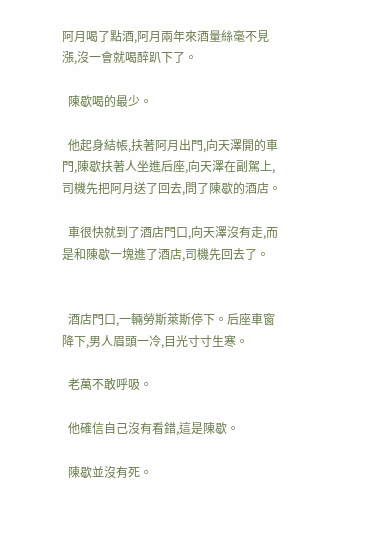阿月喝了點酒,阿月兩年來酒量絲毫不見漲,沒一會就喝醉趴下了。

  陳歇喝的最少。

  他起身結帳,扶著阿月出門,向天澤開的車門,陳歇扶著人坐進后座,向天澤在副駕上,司機先把阿月送了回去,問了陳歇的酒店。

  車很快就到了酒店門口,向天澤沒有走,而是和陳歇一塊進了酒店,司機先回去了。


  酒店門口,一輛勞斯萊斯停下。后座車窗降下,男人眉頭一冷,目光寸寸生寒。

  老萬不敢呼吸。

  他確信自己沒有看錯,這是陳歇。

  陳歇並沒有死。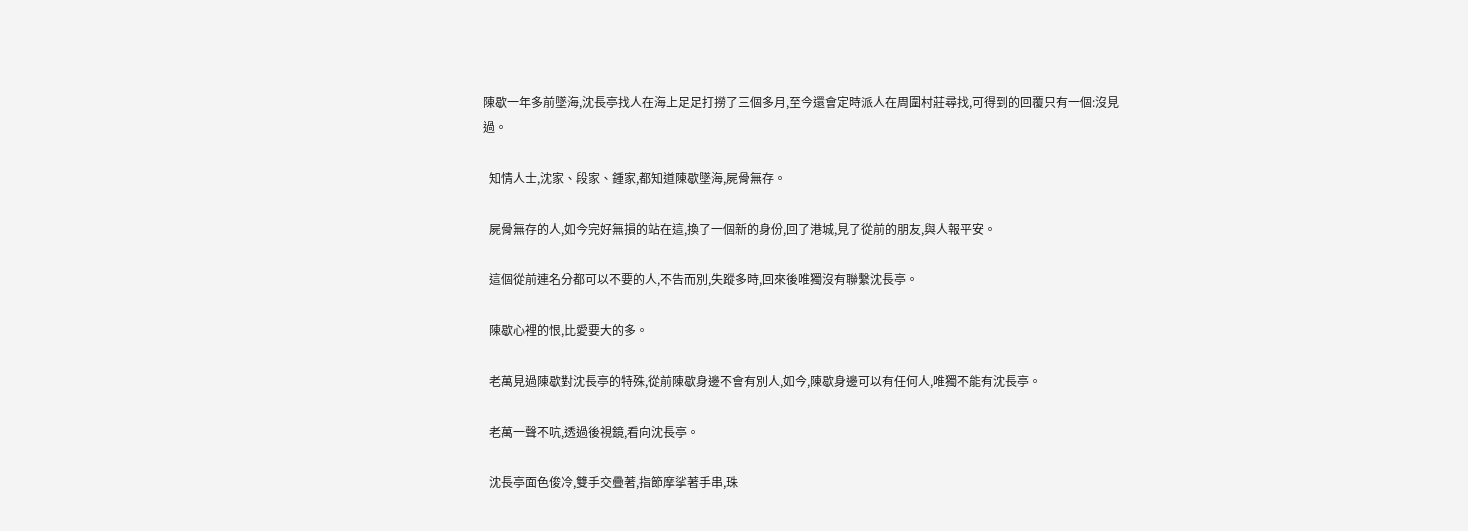陳歇一年多前墜海,沈長亭找人在海上足足打撈了三個多月,至今還會定時派人在周圍村莊尋找,可得到的回覆只有一個:沒見過。

  知情人士,沈家、段家、鍾家,都知道陳歇墜海,屍骨無存。

  屍骨無存的人,如今完好無損的站在這,換了一個新的身份,回了港城,見了從前的朋友,與人報平安。

  這個從前連名分都可以不要的人,不告而別,失蹤多時,回來後唯獨沒有聯繫沈長亭。

  陳歇心裡的恨,比愛要大的多。

  老萬見過陳歇對沈長亭的特殊,從前陳歇身邊不會有別人,如今,陳歇身邊可以有任何人,唯獨不能有沈長亭。

  老萬一聲不吭,透過後視鏡,看向沈長亭。

  沈長亭面色俊冷,雙手交疊著,指節摩挲著手串,珠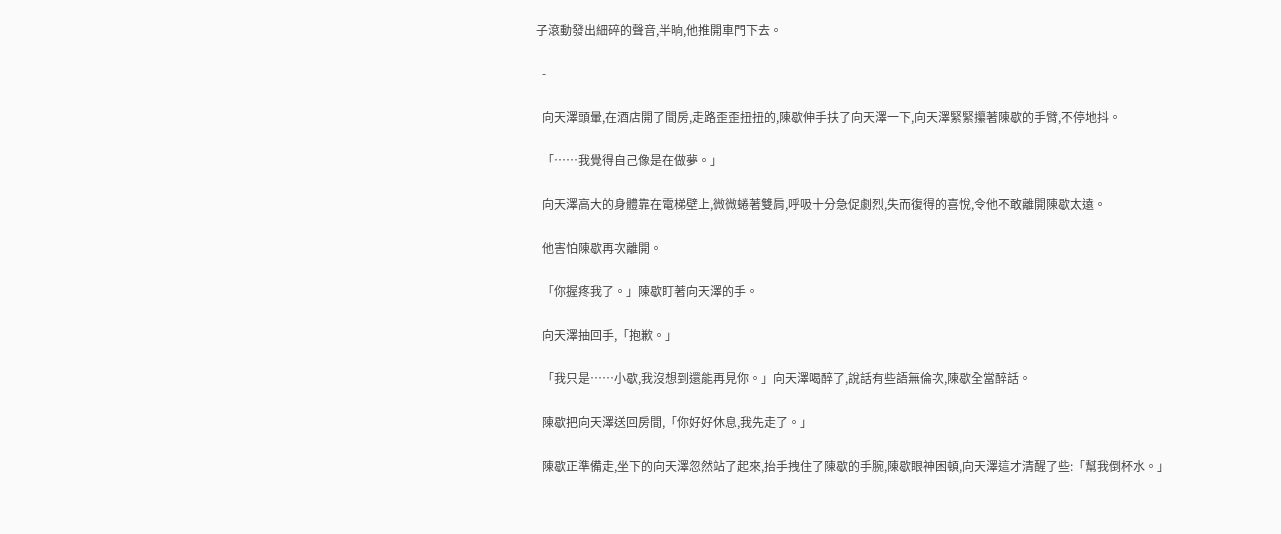子滾動發出細碎的聲音,半晌,他推開車門下去。

  -

  向天澤頭暈,在酒店開了間房,走路歪歪扭扭的,陳歇伸手扶了向天澤一下,向天澤緊緊攥著陳歇的手臂,不停地抖。

  「……我覺得自己像是在做夢。」

  向天澤高大的身體靠在電梯壁上,微微蜷著雙肩,呼吸十分急促劇烈,失而復得的喜悅,令他不敢離開陳歇太遠。

  他害怕陳歇再次離開。

  「你握疼我了。」陳歇盯著向天澤的手。

  向天澤抽回手,「抱歉。」

  「我只是……小歇,我沒想到還能再見你。」向天澤喝醉了,說話有些語無倫次,陳歇全當醉話。

  陳歇把向天澤送回房間,「你好好休息,我先走了。」

  陳歇正準備走,坐下的向天澤忽然站了起來,抬手拽住了陳歇的手腕,陳歇眼神困頓,向天澤這才清醒了些:「幫我倒杯水。」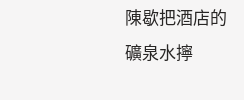陳歇把酒店的礦泉水擰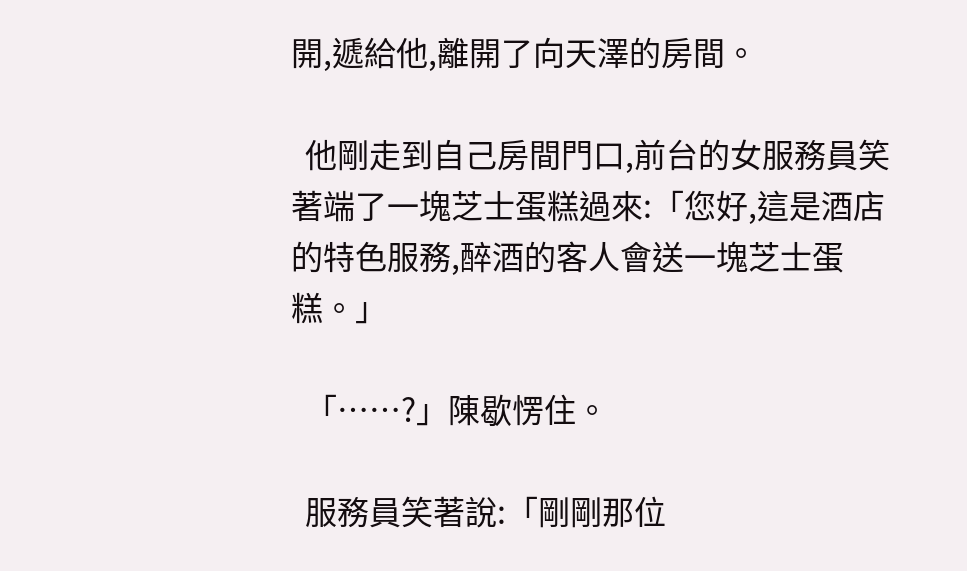開,遞給他,離開了向天澤的房間。

  他剛走到自己房間門口,前台的女服務員笑著端了一塊芝士蛋糕過來:「您好,這是酒店的特色服務,醉酒的客人會送一塊芝士蛋糕。」

  「……?」陳歇愣住。

  服務員笑著說:「剛剛那位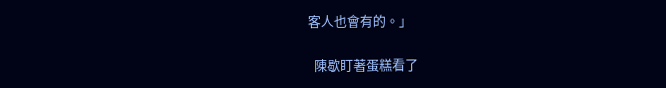客人也會有的。」

  陳歇盯著蛋糕看了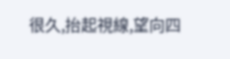很久,抬起視線,望向四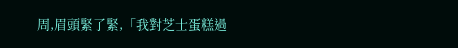周,眉頭緊了緊,「我對芝士蛋糕過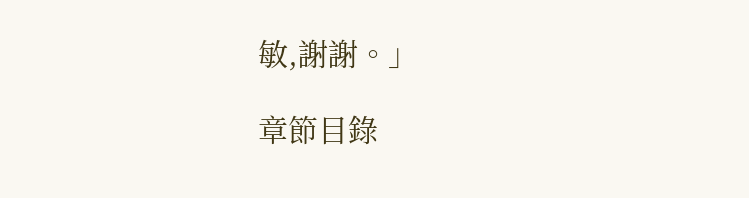敏,謝謝。」

章節目錄